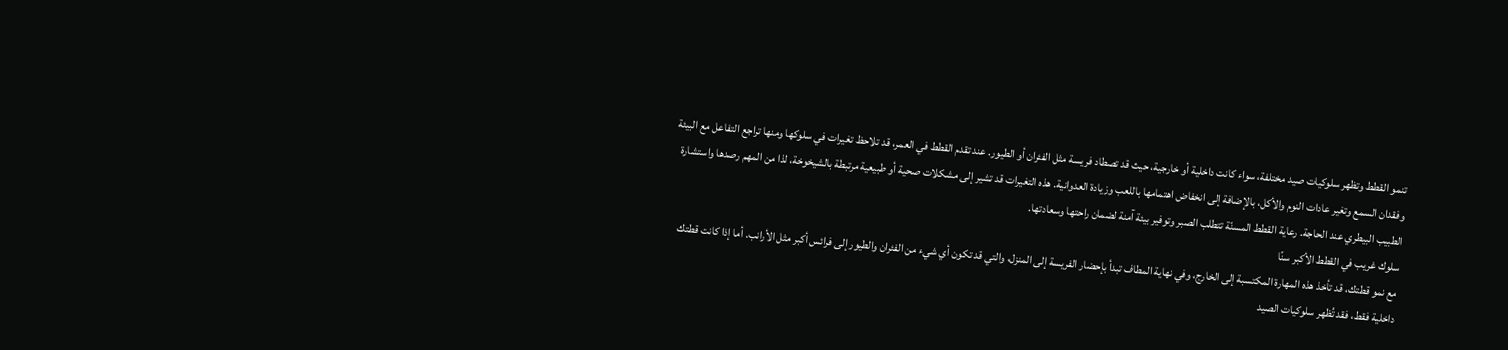تنمو القطط وتظهر سلوكيات صيد مختلفة، سواء كانت داخلية أو خارجية، حيث قد تصطاد فريسة مثل الفئران أو الطيور. عند تقدم القطط في العمر، قد تلاحظ تغيرات في سلوكها ومنها تراجع التفاعل مع البيئة وفقدان السمع وتغير عادات النوم والأكل، بالإضافة إلى انخفاض اهتمامها باللعب وزيادة العدوانية. هذه التغيرات قد تشير إلى مشكلات صحية أو طبيعية مرتبطة بالشيخوخة، لذا من المهم رصدها واستشارة الطبيب البيطري عند الحاجة. رعاية القطط المسنّة تتطلب الصبر وتوفير بيئة آمنة لضمان راحتها وسعادتها.
سلوك غريب في القطط الأكبر سنًا
مع نمو قطتك، قد تأخذ هذه المهارة المكتسبة إلى الخارج، وفي نهاية المطاف تبدأ بإحضار الفريسة إلى المنزل، والتي قد تكون أي شيء من الفئران والطيور إلى فرائس أكبر مثل الأرانب. أما إذا كانت قطتك داخلية فقط، فقد تُظهر سلوكيات الصيد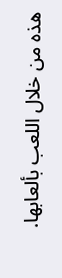هذه من خلال اللعب بألعابها.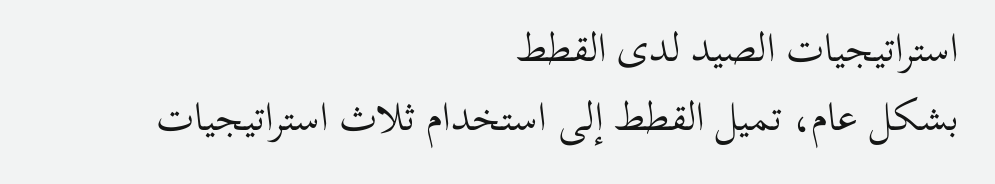استراتيجيات الصيد لدى القطط
بشكل عام، تميل القطط إلى استخدام ثلاث استراتيجيات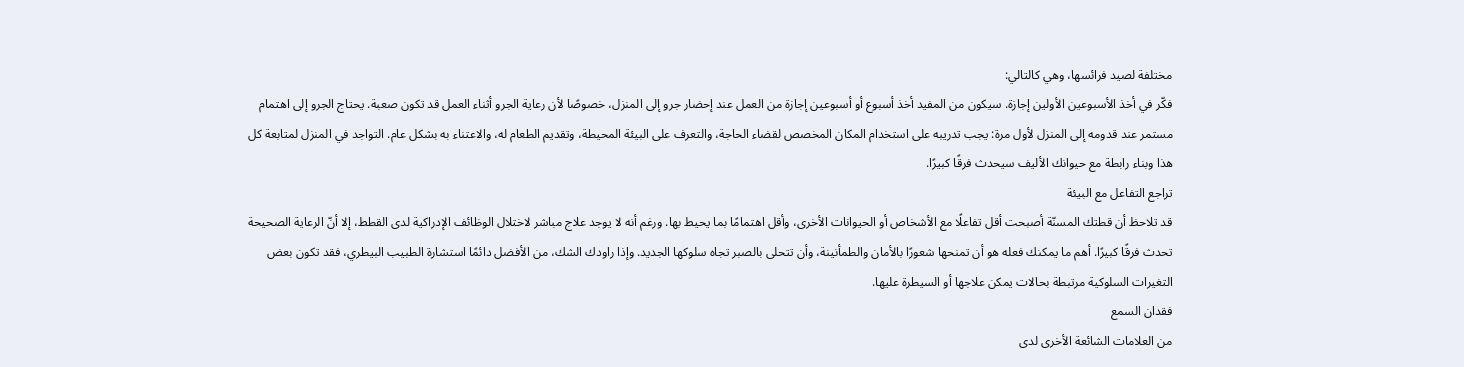مختلفة لصيد فرائسها، وهي كالتالي:
فكّر في أخذ الأسبوعين الأولين إجازة. سيكون من المفيد أخذ أسبوع أو أسبوعين إجازة من العمل عند إحضار جرو إلى المنزل، خصوصًا لأن رعاية الجرو أثناء العمل قد تكون صعبة. يحتاج الجرو إلى اهتمام مستمر عند قدومه إلى المنزل لأول مرة: يجب تدريبه على استخدام المكان المخصص لقضاء الحاجة، والتعرف على البيئة المحيطة، وتقديم الطعام له، والاعتناء به بشكل عام. التواجد في المنزل لمتابعة كل هذا وبناء رابطة مع حيوانك الأليف سيحدث فرقًا كبيرًا.
تراجع التفاعل مع البيئة
قد تلاحظ أن قطتك المسنّة أصبحت أقل تفاعلًا مع الأشخاص أو الحيوانات الأخرى، وأقل اهتمامًا بما يحيط بها. ورغم أنه لا يوجد علاج مباشر لاختلال الوظائف الإدراكية لدى القطط، إلا أنّ الرعاية الصحيحة تحدث فرقًا كبيرًا. أهم ما يمكنك فعله هو أن تمنحها شعورًا بالأمان والطمأنينة، وأن تتحلى بالصبر تجاه سلوكها الجديد. وإذا راودك الشك، من الأفضل دائمًا استشارة الطبيب البيطري، فقد تكون بعض التغيرات السلوكية مرتبطة بحالات يمكن علاجها أو السيطرة عليها.
فقدان السمع
من العلامات الشائعة الأخرى لدى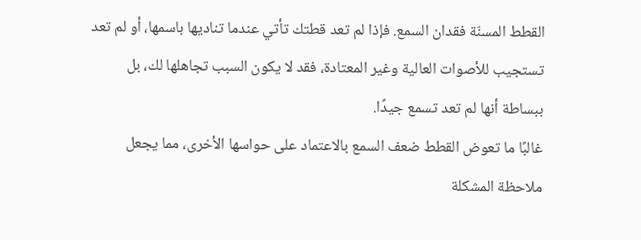القطط المسنّة فقدان السمع. فإذا لم تعد قطتك تأتي عندما تناديها باسمها، أو لم تعد تستجيب للأصوات العالية وغير المعتادة، فقد لا يكون السبب تجاهلها لك، بل ببساطة أنها لم تعد تسمع جيدًا.
غالبًا ما تعوض القطط ضعف السمع بالاعتماد على حواسها الأخرى، مما يجعل ملاحظة المشكلة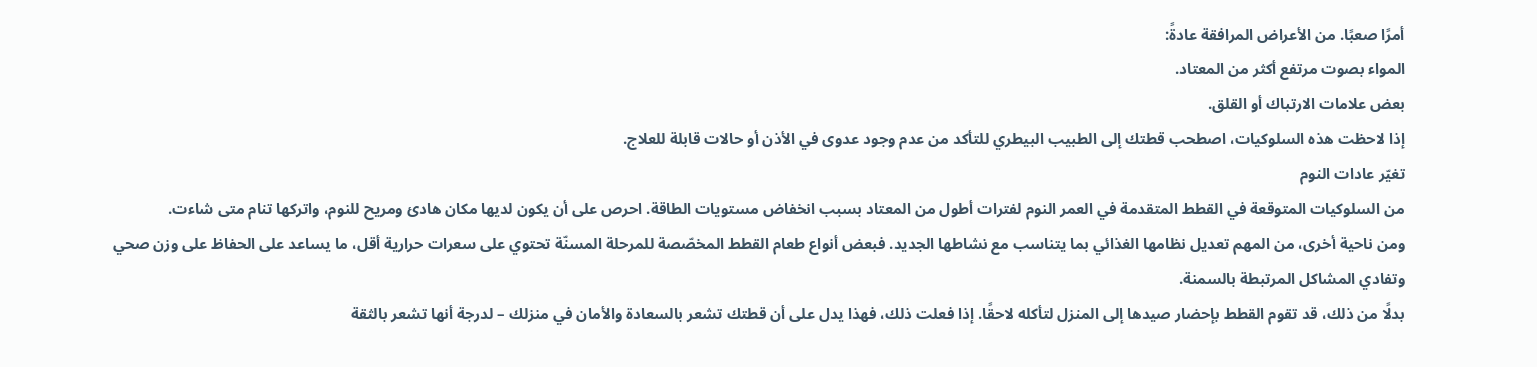أمرًا صعبًا. من الأعراض المرافقة عادةً:
المواء بصوت مرتفع أكثر من المعتاد.
بعض علامات الارتباك أو القلق.
إذا لاحظت هذه السلوكيات، اصطحب قطتك إلى الطبيب البيطري للتأكد من عدم وجود عدوى في الأذن أو حالات قابلة للعلاج.
تغيّر عادات النوم
من السلوكيات المتوقعة في القطط المتقدمة في العمر النوم لفترات أطول من المعتاد بسبب انخفاض مستويات الطاقة. احرص على أن يكون لديها مكان هادئ ومريح للنوم، واتركها تنام متى شاءت.
ومن ناحية أخرى، من المهم تعديل نظامها الغذائي بما يتناسب مع نشاطها الجديد. فبعض أنواع طعام القطط المخصّصة للمرحلة المسنّة تحتوي على سعرات حرارية أقل، ما يساعد على الحفاظ على وزن صحي وتفادي المشاكل المرتبطة بالسمنة.
بدلًا من ذلك، قد تقوم القطط بإحضار صيدها إلى المنزل لتأكله لاحقًا. إذا فعلت ذلك، فهذا يدل على أن قطتك تشعر بالسعادة والأمان في منزلك – لدرجة أنها تشعر بالثقة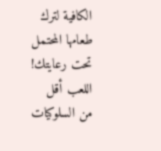الكافية لترك طعامها المحتمل تحت رعايتك!
اللعب أقل
من السلوكيات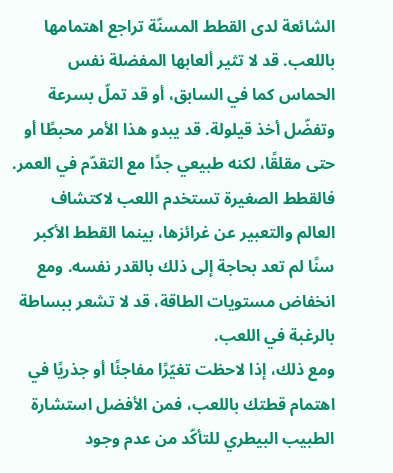الشائعة لدى القطط المسنّة تراجع اهتمامها باللعب. قد لا تثير ألعابها المفضلة نفس الحماس كما في السابق، أو قد تملّ بسرعة وتفضّل أخذ قيلولة. قد يبدو هذا الأمر محبطًا أو حتى مقلقًا، لكنه طبيعي جدًا مع التقدّم في العمر.
فالقطط الصغيرة تستخدم اللعب لاكتشاف العالم والتعبير عن غرائزها، بينما القطط الأكبر سنًا لم تعد بحاجة إلى ذلك بالقدر نفسه. ومع انخفاض مستويات الطاقة، قد لا تشعر ببساطة بالرغبة في اللعب.
ومع ذلك، إذا لاحظت تغيّرًا مفاجئًا أو جذريًا في اهتمام قطتك باللعب، فمن الأفضل استشارة الطبيب البيطري للتأكّد من عدم وجود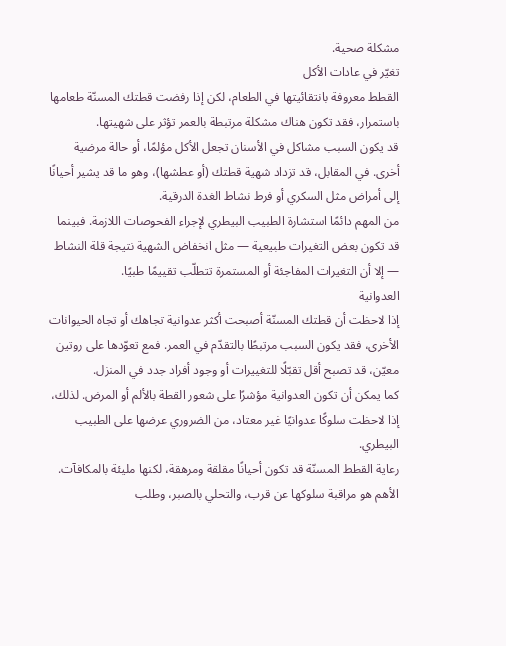مشكلة صحية.
تغيّر في عادات الأكل
القطط معروفة بانتقائيتها في الطعام، لكن إذا رفضت قطتك المسنّة طعامها باستمرار، فقد تكون هناك مشكلة مرتبطة بالعمر تؤثر على شهيتها.
قد يكون السبب مشاكل في الأسنان تجعل الأكل مؤلمًا، أو حالة مرضية أخرى. في المقابل، قد تزداد شهية قطتك (أو عطشها)، وهو ما قد يشير أحيانًا إلى أمراض مثل السكري أو فرط نشاط الغدة الدرقية.
من المهم دائمًا استشارة الطبيب البيطري لإجراء الفحوصات اللازمة. فبينما قد تكون بعض التغيرات طبيعية — مثل انخفاض الشهية نتيجة قلة النشاط — إلا أن التغيرات المفاجئة أو المستمرة تتطلّب تقييمًا طبيًا.
العدوانية
إذا لاحظت أن قطتك المسنّة أصبحت أكثر عدوانية تجاهك أو تجاه الحيوانات الأخرى، فقد يكون السبب مرتبطًا بالتقدّم في العمر. فمع تعوّدها على روتين معيّن، قد تصبح أقل تقبّلًا للتغييرات أو وجود أفراد جدد في المنزل.
كما يمكن أن تكون العدوانية مؤشرًا على شعور القطة بالألم أو المرض. لذلك، إذا لاحظت سلوكًا عدوانيًا غير معتاد، من الضروري عرضها على الطبيب البيطري.
رعاية القطط المسنّة قد تكون أحيانًا مقلقة ومرهقة، لكنها مليئة بالمكافآت. الأهم هو مراقبة سلوكها عن قرب، والتحلي بالصبر، وطلب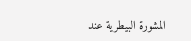المشورة البيطرية عند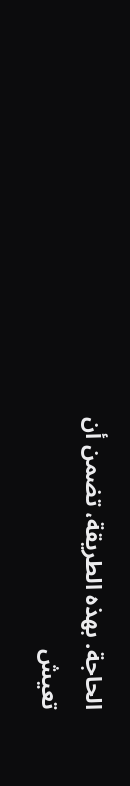الحاجة. بهذه الطريقة، تضمن أن تعيش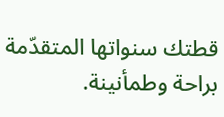قطتك سنواتها المتقدّمة براحة وطمأنينة.